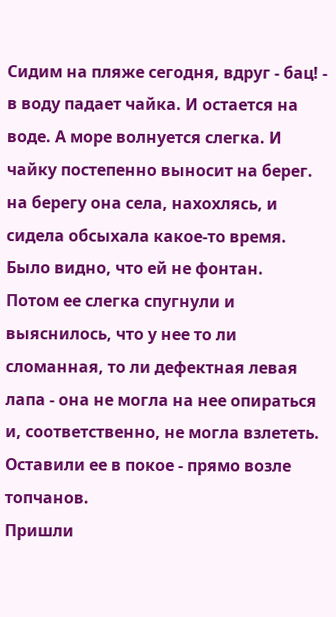Сидим на пляже сегодня, вдруг - бац! - в воду падает чайка. И остается на воде. А море волнуется слегка. И чайку постепенно выносит на берег.
на берегу она села, нахохлясь, и сидела обсыхала какое-то время. Было видно, что ей не фонтан.
Потом ее слегка спугнули и выяснилось, что у нее то ли сломанная, то ли дефектная левая лапа - она не могла на нее опираться и, соответственно, не могла взлететь.
Оставили ее в покое - прямо возле топчанов.
Пришли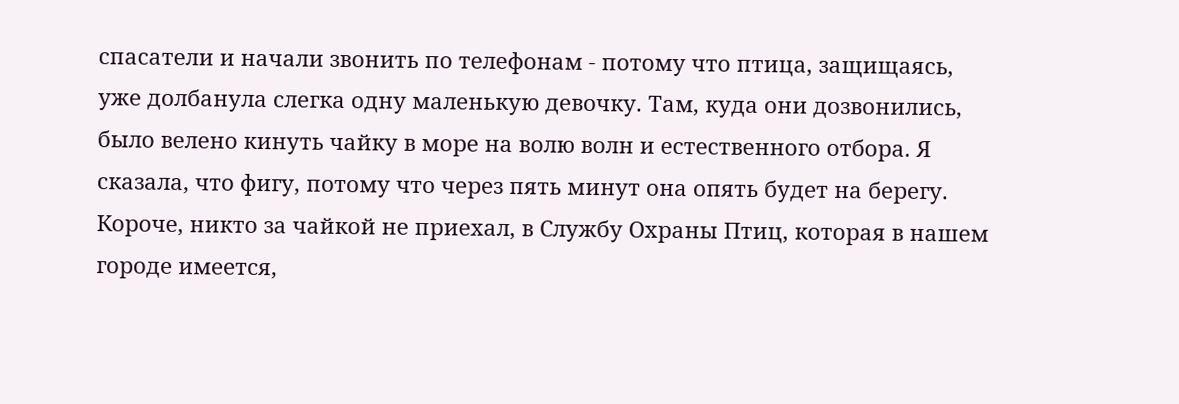спасатели и начали звонить по телефонам - потому что птица, защищаясь, уже долбанула слегка одну маленькую девочку. Там, куда они дозвонились, было велено кинуть чайку в море на волю волн и естественного отбора. Я сказала, что фигу, потому что через пять минут она опять будет на берегу.
Короче, никто за чайкой не приехал, в Службу Охраны Птиц, которая в нашем городе имеется,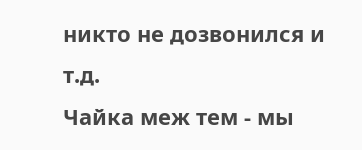никто не дозвонился и т.д.
Чайка меж тем - мы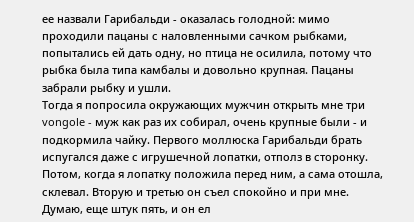ее назвали Гарибальди - оказалась голодной: мимо проходили пацаны с наловленными сачком рыбками, попытались ей дать одну, но птица не осилила, потому что рыбка была типа камбалы и довольно крупная. Пацаны забрали рыбку и ушли.
Тогда я попросила окружающих мужчин открыть мне три vongole - муж как раз их собирал, очень крупные были - и подкормила чайку. Первого моллюска Гарибальди брать испугался даже с игрушечной лопатки, отполз в сторонку. Потом, когда я лопатку положила перед ним, а сама отошла, склевал. Вторую и третью он съел спокойно и при мне. Думаю, еще штук пять, и он ел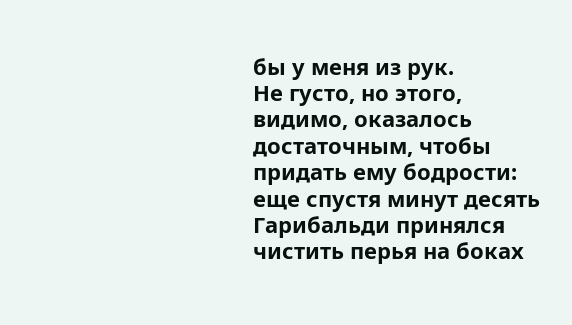бы у меня из рук.
Не густо, но этого, видимо, оказалось достаточным, чтобы придать ему бодрости: еще спустя минут десять Гарибальди принялся чистить перья на боках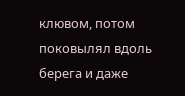клювом, потом поковылял вдоль берега и даже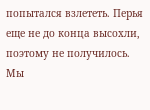попытался взлететь. Перья еще не до конца высохли, поэтому не получилось. Мы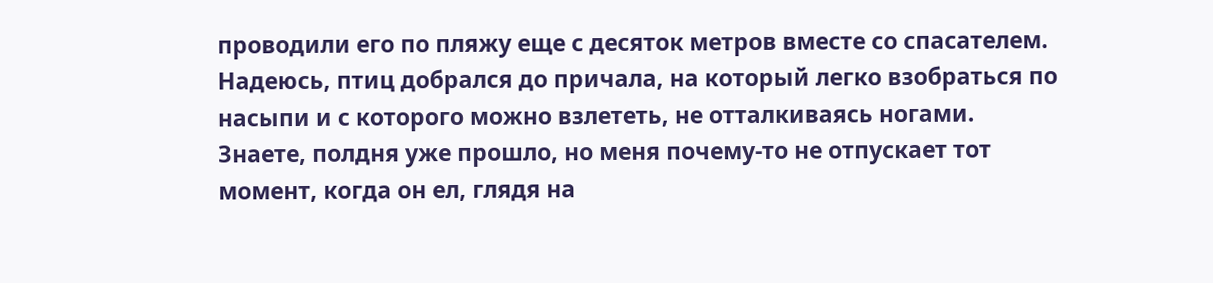проводили его по пляжу еще с десяток метров вместе со спасателем. Надеюсь, птиц добрался до причала, на который легко взобраться по насыпи и с которого можно взлететь, не отталкиваясь ногами.
Знаете, полдня уже прошло, но меня почему-то не отпускает тот момент, когда он ел, глядя на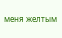меня желтым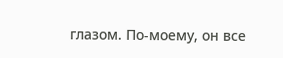глазом. По-моему, он все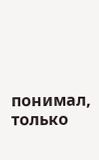понимал, только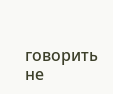говорить не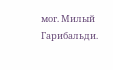мог. Милый Гарибальди.